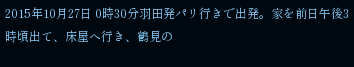2015年10月27日 0時30分羽田発パリ行きで出発。家を前日午後3時頃出て、床屋へ行き、鶴見の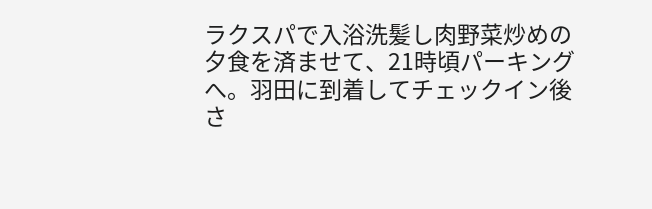ラクスパで入浴洗髪し肉野菜炒めの夕食を済ませて、21時頃パーキングへ。羽田に到着してチェックイン後さ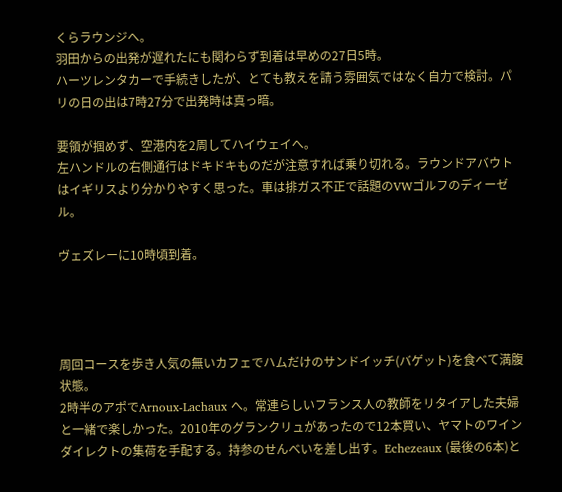くらラウンジへ。
羽田からの出発が遅れたにも関わらず到着は早めの27日5時。
ハーツレンタカーで手続きしたが、とても教えを請う雰囲気ではなく自力で検討。パリの日の出は7時27分で出発時は真っ暗。

要領が掴めず、空港内を2周してハイウェイへ。
左ハンドルの右側通行はドキドキものだが注意すれば乗り切れる。ラウンドアバウトはイギリスより分かりやすく思った。車は排ガス不正で話題のVWゴルフのディーゼル。

ヴェズレーに10時頃到着。




周回コースを歩き人気の無いカフェでハムだけのサンドイッチ(バゲット)を食べて満腹状態。
2時半のアポでArnoux-Lachaux へ。常連らしいフランス人の教師をリタイアした夫婦と一緒で楽しかった。2010年のグランクリュがあったので12本買い、ヤマトのワインダイレクトの集荷を手配する。持参のせんべいを差し出す。Echezeaux (最後の6本)と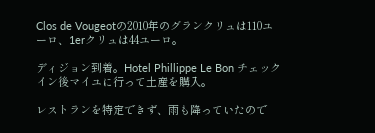Clos de Vougeotの2010年のグランクリュは110ユーロ、1erクリュは44ユーロ。

ディジョン到着。Hotel Phillippe Le Bon チェックイン後マイユに行って土産を購入。

レストランを特定できず、雨も降っていたので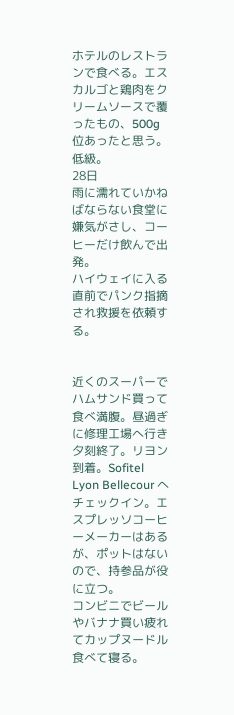ホテルのレストランで食べる。エスカルゴと鶏肉をクリームソースで覆ったもの、500g位あったと思う。低級。
28日
雨に濡れていかねばならない食堂に嫌気がさし、コーヒーだけ飲んで出発。
ハイウェイに入る直前でパンク指摘され救援を依頼する。


近くのスーパーでハムサンド買って食べ満腹。昼過ぎに修理工場へ行き夕刻終了。リヨン到着。Sofitel Lyon Bellecour へチェックイン。エスプレッソコーヒーメーカーはあるが、ポットはないので、持参品が役に立つ。
コンビニでビールやバナナ買い疲れてカップヌードル食べて寝る。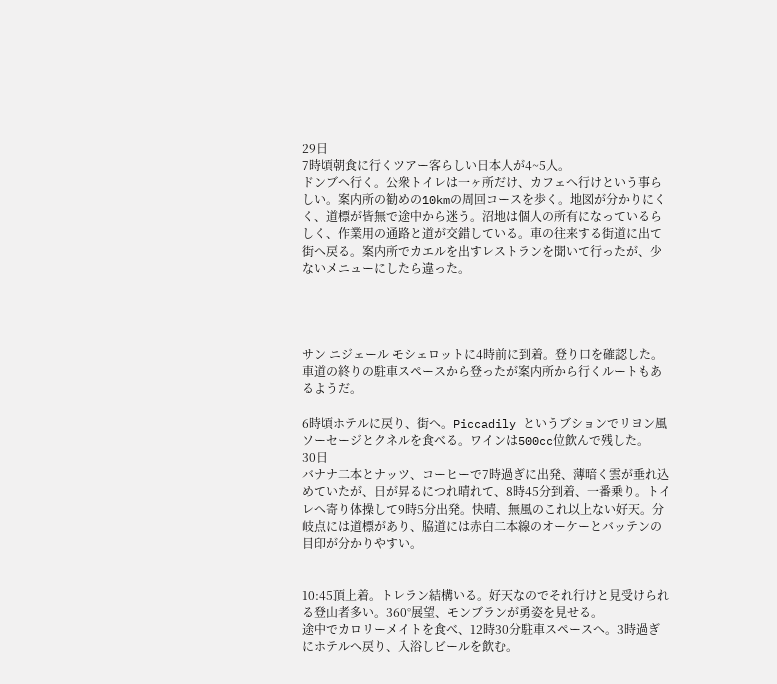29日
7時頃朝食に行くツアー客らしい日本人が4~5人。
ドンブへ行く。公衆トイレは一ヶ所だけ、カフェへ行けという事らしい。案内所の勧めの10kmの周回コースを歩く。地図が分かりにくく、道標が皆無で途中から迷う。沼地は個人の所有になっているらしく、作業用の通路と道が交錯している。車の往来する街道に出て街へ戻る。案内所でカエルを出すレストランを聞いて行ったが、少ないメニューにしたら違った。




サン ニジェール モシェロットに4時前に到着。登り口を確認した。車道の終りの駐車スペースから登ったが案内所から行くルートもあるようだ。

6時頃ホテルに戻り、街へ。Piccadily というブションでリヨン風ソーセージとクネルを食べる。ワインは500cc位飲んで残した。
30日
バナナ二本とナッツ、コーヒーで7時過ぎに出発、薄暗く雲が垂れ込めていたが、日が昇るにつれ晴れて、8時45分到着、一番乗り。トイレへ寄り体操して9時5分出発。快晴、無風のこれ以上ない好天。分岐点には道標があり、脇道には赤白二本線のオーケーとバッテンの目印が分かりやすい。


10:45頂上着。トレラン結構いる。好天なのでそれ行けと見受けられる登山者多い。360°展望、モンブランが勇姿を見せる。
途中でカロリーメイトを食べ、12時30分駐車スペースへ。3時過ぎにホテルへ戻り、入浴しビールを飲む。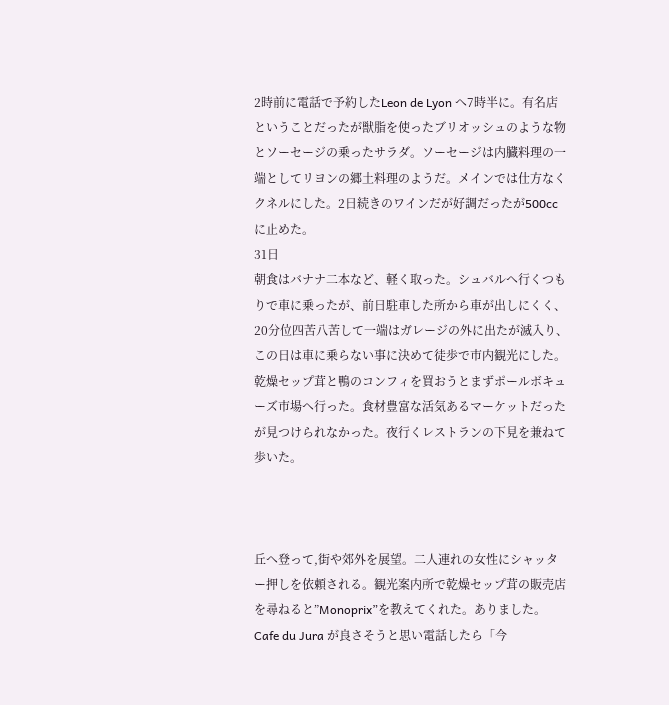2時前に電話で予約したLeon de Lyon へ7時半に。有名店ということだったが獣脂を使ったブリオッシュのような物とソーセージの乗ったサラダ。ソーセージは内臓料理の一端としてリヨンの郷土料理のようだ。メインでは仕方なくクネルにした。2日続きのワインだが好調だったが500ccに止めた。
31日
朝食はバナナ二本など、軽く取った。シュバルへ行くつもりで車に乗ったが、前日駐車した所から車が出しにくく、20分位四苦八苦して一端はガレージの外に出たが滅入り、この日は車に乗らない事に決めて徒歩で市内観光にした。
乾燥セップ茸と鴨のコンフィを買おうとまずポールボキューズ市場へ行った。食材豊富な活気あるマーケットだったが見つけられなかった。夜行くレストランの下見を兼ねて歩いた。



丘へ登って,街や郊外を展望。二人連れの女性にシャッター押しを依頼される。観光案内所で乾燥セップ茸の販売店を尋ねると”Monoprix”を教えてくれた。ありました。Cafe du Jura が良さそうと思い電話したら「今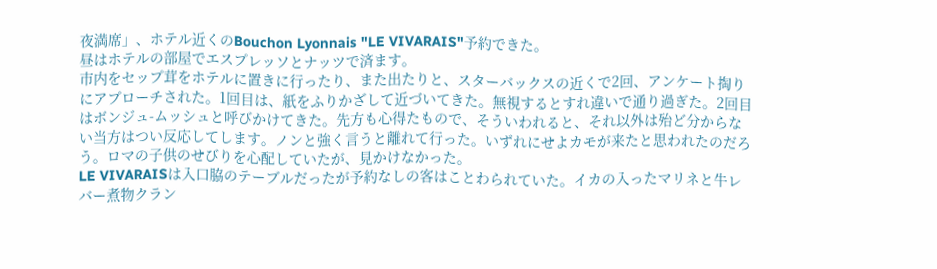夜満席」、ホテル近くのBouchon Lyonnais "LE VIVARAIS"予約できた。
昼はホテルの部屋でエスプレッソとナッツで済ます。
市内をセップ茸をホテルに置きに行ったり、また出たりと、スターバックスの近くで2回、アンケート掏りにアプローチされた。1回目は、紙をふりかざして近づいてきた。無視するとすれ違いで通り過ぎた。2回目はボンジュ-ムッシュと呼びかけてきた。先方も心得たもので、そういわれると、それ以外は殆ど分からない当方はつい反応してします。ノンと強く言うと離れて行った。いずれにせよカモが来たと思われたのだろう。ロマの子供のせびりを心配していたが、見かけなかった。
LE VIVARAISは入口脇のテーブルだったが予約なしの客はことわられていた。イカの入ったマリネと牛レバー煮物クラン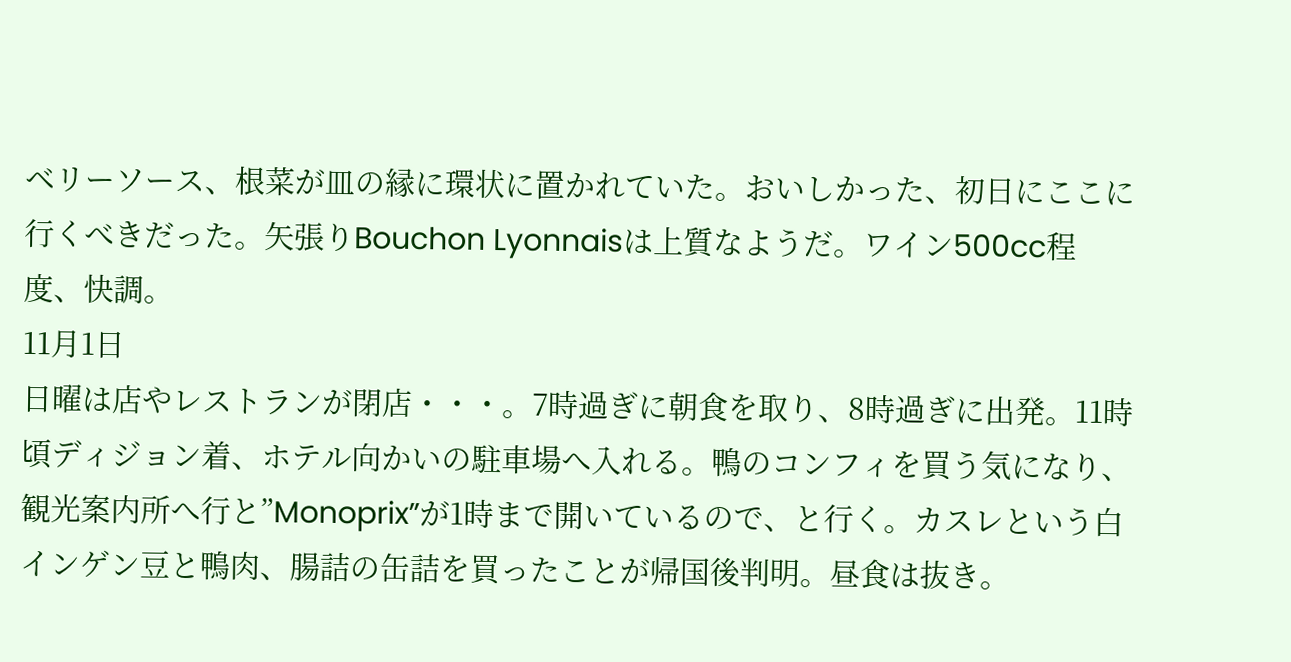ベリーソース、根菜が皿の縁に環状に置かれていた。おいしかった、初日にここに行くべきだった。矢張りBouchon Lyonnaisは上質なようだ。ワイン500cc程度、快調。
11月1日
日曜は店やレストランが閉店・・・。7時過ぎに朝食を取り、8時過ぎに出発。11時頃ディジョン着、ホテル向かいの駐車場へ入れる。鴨のコンフィを買う気になり、観光案内所へ行と”Monoprix”が1時まで開いているので、と行く。カスレという白インゲン豆と鴨肉、腸詰の缶詰を買ったことが帰国後判明。昼食は抜き。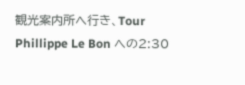観光案内所へ行き、Tour Phillippe Le Bon への2:30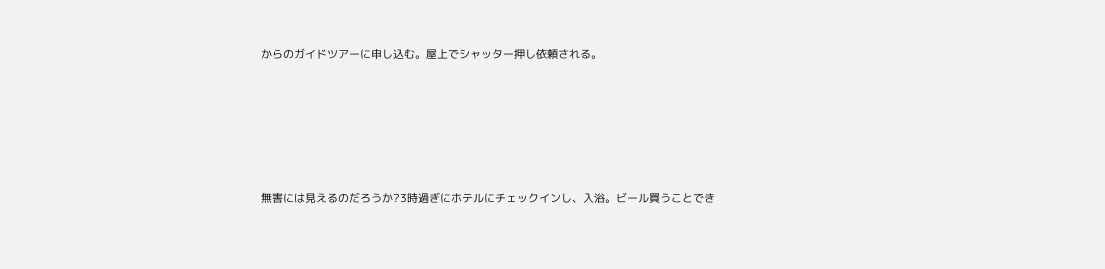からのガイドツアーに申し込む。屋上でシャッター押し依頼される。






無害には見えるのだろうか?3時過ぎにホテルにチェックインし、入浴。ビール買うことでき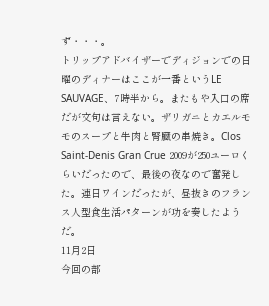ず・・・。
トリップアドバイザーでディジョンでの日曜のディナーはここが一番というLE SAUVAGE、7時半から。またもや入口の席だが文句は言えない。ザリガニとカエルモモのスープと牛肉と腎臓の串焼き。Clos Saint-Denis Gran Crue 2009が250ユーロくらいだったので、最後の夜なので奮発した。連日ワインだったが、昼抜きのフランス人型食生活パターンが功を奏したようだ。
11月2日
今回の部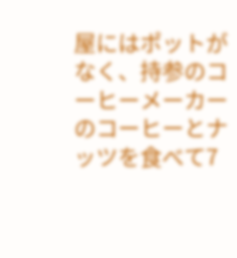屋にはポットがなく、持参のコーヒーメーカーのコーヒーとナッツを食べて7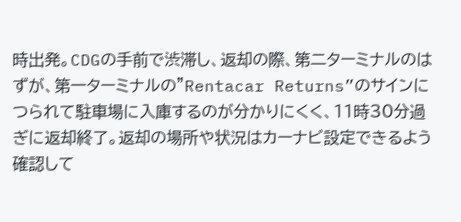時出発。CDGの手前で渋滞し、返却の際、第二ターミナルのはずが、第一ターミナルの”Rentacar Returns”のサインにつられて駐車場に入庫するのが分かりにくく、11時30分過ぎに返却終了。返却の場所や状況はカーナビ設定できるよう確認して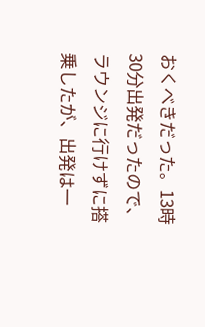おくべきだった。13時30分出発だったので、ラウンジに行けずに搭乗したが、出発は一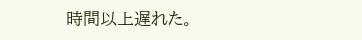時間以上遅れた。